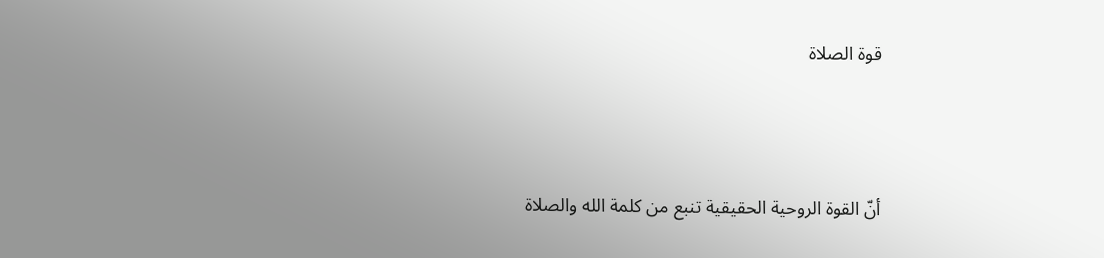قوة الصلاة



أنّ القوة الروحية الحقيقية تنبع من كلمة الله والصلاة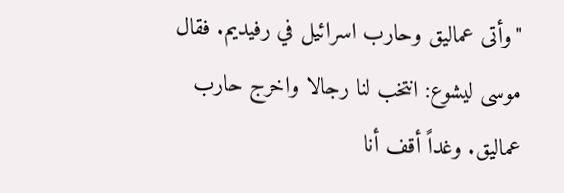"وأتى عماليق وحارب اسرائيل في رفيديم. فقال موسى ليشوع: انتخب لنا رجالا واخرج حارب عماليق. وغداً أقف أنا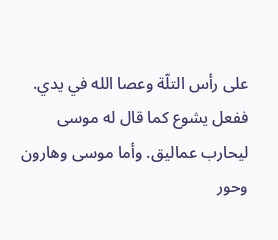على رأس التلّة وعصا الله في يدي. ففعل يشوع كما قال له موسى ليحارب عماليق. وأما موسى وهارون وحور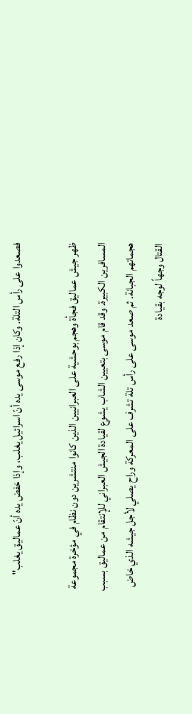فصعدوا على رأس التلة. وكان إذا رفع موسى يده أنّ اسرائيل يغلب، وإذا خفض يده أنّ عماليق يغلب"

ظهر جيش عماليق فجأة وهجم بوحشية على العبرانيين الذين كانوا منتشرين دون نظام في مؤخرة مجموعة المسافرين الكبيرة. وقد قام موسى بتعيين الشاب يشوع لقيادة الجيش العبراني للإنتقام من عماليق بسبب هجماتهم الجبانة. ثم صعد موسى على رأس تلة تشرف على المعركة وراح يصلي لأجل جيشه الذي خاض القتال وجهاً لوجه بقيادة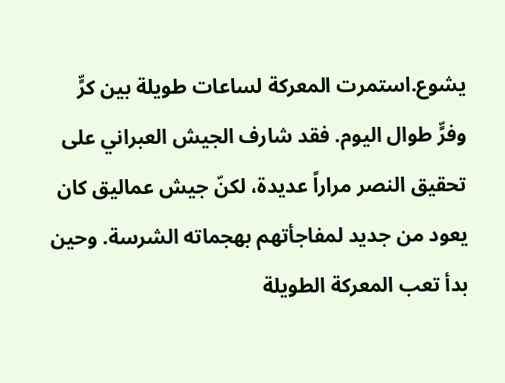يشوع.استمرت المعركة لساعات طويلة بين كرٍّ وفرٍّ طوال اليوم. فقد شارف الجيش العبراني على تحقيق النصر مراراً عديدة، لكنّ جيش عماليق كان يعود من جديد لمفاجأتهم بهجماته الشرسة. وحين بدأ تعب المعركة الطويلة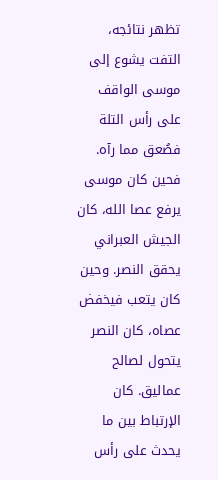تظهر نتائجه، التفت يشوع إلى موسى الواقف على رأس التلة فصُعق مما رآه. فحين كان موسى يرفع عصا الله، كان الجيش العبراني يحقق النصر. وحين كان يتعب فيخفض عصاه، كان النصر يتحول لصالح عماليق. كان الإرتباط بين ما يحدث على رأس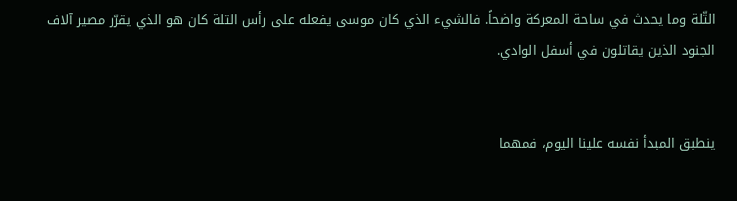التّلة وما يحدث في ساحة المعركة واضحاً. فالشيء الذي كان موسى يفعله على رأس التلة كان هو الذي يقرّر مصير آلاف الجنود الذين يقاتلون في أسفل الوادي.


ينطبق المبدأ نفسه علينا اليوم، فمهما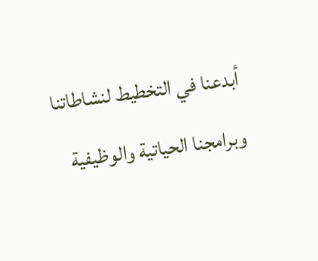أبدعنا في التخطيط لنشاطاتنا وبرامجنا الحياتية والوظيفية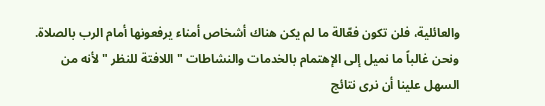والعائلية، فلن تكون فعّالة ما لم يكن هناك أشخاص أمناء يرفعونها أمام الرب بالصلاة. ونحن غالباً ما نميل إلى الإهتمام بالخدمات والنشاطات " اللافتة للنظر " لأنه من السهل علينا أن نرى نتائج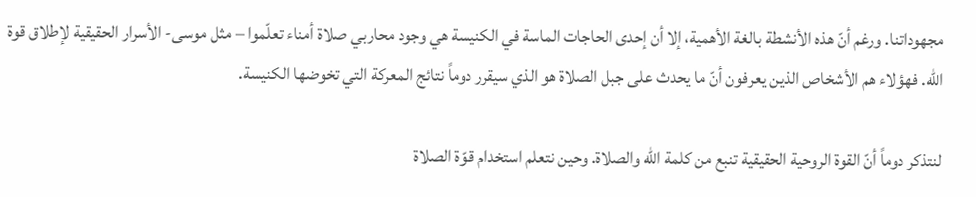مجهوداتنا. ورغم أنّ هذه الأنشطة بالغة الأهمية، إلا أن إحدى الحاجات الماسة في الكنيسة هي وجود محاربي صلاة أمناء تعلّموا – مثل موسى- الأسرار الحقيقية لإطلاق قوة الله. فهؤلاء هم الأشخاص الذين يعرفون أنّ ما يحدث على جبل الصلاة هو الذي سيقرر دوماً نتائج المعركة التي تخوضها الكنيسة.

لنتذكر دوماً أنّ القوة الروحية الحقيقية تنبع من كلمة الله والصلاة. وحين نتعلم استخدام قوّة الصلاة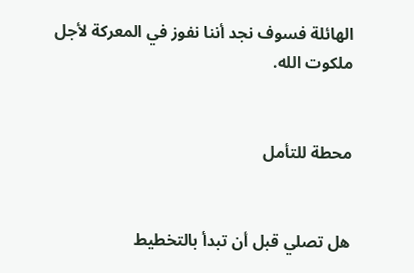الهائلة فسوف نجد أننا نفوز في المعركة لأجل ملكوت الله.


محطة للتأمل


هل تصلي قبل أن تبدأ بالتخطيط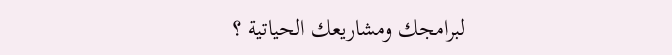لبرامجك ومشاريعك الحياتية ؟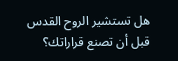هل تستشير الروح القدس قبل أن تصنع قراراتك؟